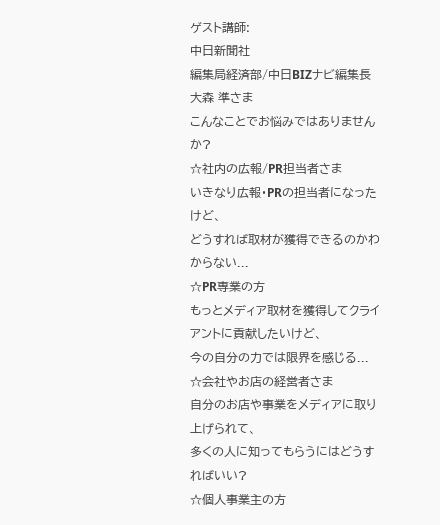ゲスト講師:
中日新聞社
編集局経済部/中日BIZナビ編集長 大森 準さま
こんなことでお悩みではありませんか?
☆社内の広報/PR担当者さま
いきなり広報・PRの担当者になったけど、
どうすれば取材が獲得できるのかわからない...
☆PR専業の方
もっとメディア取材を獲得してクライアントに貢献したいけど、
今の自分の力では限界を感じる...
☆会社やお店の経営者さま
自分のお店や事業をメディアに取り上げられて、
多くの人に知ってもらうにはどうすればいい?
☆個人事業主の方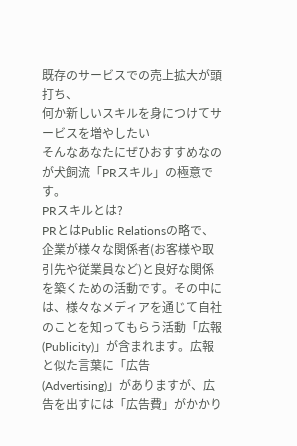既存のサービスでの売上拡大が頭打ち、
何か新しいスキルを身につけてサービスを増やしたい
そんなあなたにぜひおすすめなのが犬飼流「PRスキル」の極意です。
PRスキルとは?
PRとはPublic Relationsの略で、企業が様々な関係者(お客様や取引先や従業員など)と良好な関係を築くための活動です。その中には、様々なメディアを通じて自社のことを知ってもらう活動「広報(Publicity)」が含まれます。広報と似た言葉に「広告(Advertising)」がありますが、広告を出すには「広告費」がかかり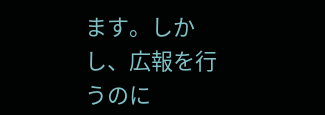ます。しかし、広報を行うのに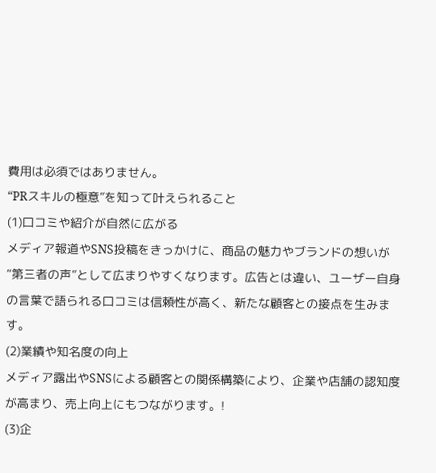費用は必須ではありません。
“PRスキルの極意”を知って叶えられること
(1)口コミや紹介が自然に広がる
メディア報道やSNS投稿をきっかけに、商品の魅力やブランドの想いが“第三者の声”として広まりやすくなります。広告とは違い、ユーザー自身の言葉で語られる口コミは信頼性が高く、新たな顧客との接点を生みます。
(2)業績や知名度の向上
メディア露出やSNSによる顧客との関係構築により、企業や店舗の認知度が高まり、売上向上にもつながります。!
(3)企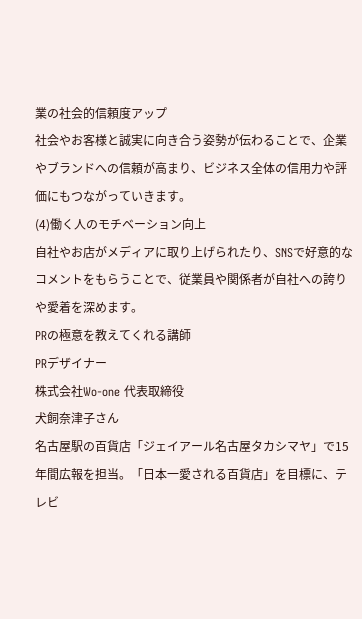業の社会的信頼度アップ
社会やお客様と誠実に向き合う姿勢が伝わることで、企業やブランドへの信頼が高まり、ビジネス全体の信用力や評価にもつながっていきます。
(4)働く人のモチベーション向上
自社やお店がメディアに取り上げられたり、SNSで好意的なコメントをもらうことで、従業員や関係者が自社への誇りや愛着を深めます。
PRの極意を教えてくれる講師
PRデザイナー
株式会社Wo-one 代表取締役
犬飼奈津子さん
名古屋駅の百貨店「ジェイアール名古屋タカシマヤ」で15年間広報を担当。「日本一愛される百貨店」を目標に、テレビ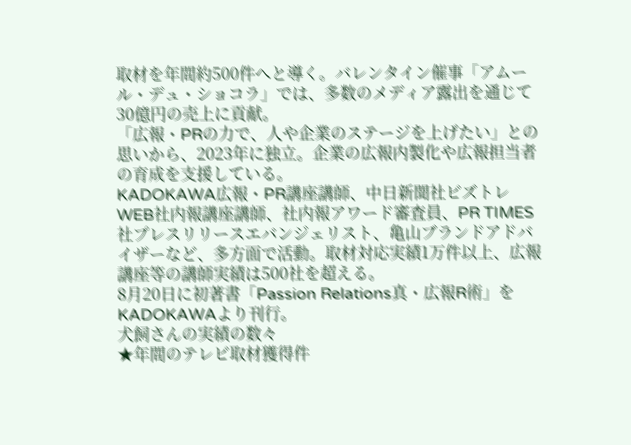取材を年間約500件へと導く。バレンタイン催事「アムール・デュ・ショコラ」では、多数のメディア露出を通じて30億円の売上に貢献。
「広報・PRの力で、人や企業のステージを上げたい」との思いから、2023年に独立。企業の広報内製化や広報担当者の育成を支援している。
KADOKAWA広報・PR講座講師、中日新聞社ビズトレWEB社内報講座講師、社内報アワード審査員、PR TIMES社プレスリリースエバンジェリスト、亀山ブランドアドバイザーなど、多方面で活動。取材対応実績1万件以上、広報講座等の講師実績は500社を超える。
8月20日に初著書「Passion Relations真・広報R術」をKADOKAWAより刊行。
犬飼さんの実績の数々
★年間のテレビ取材獲得件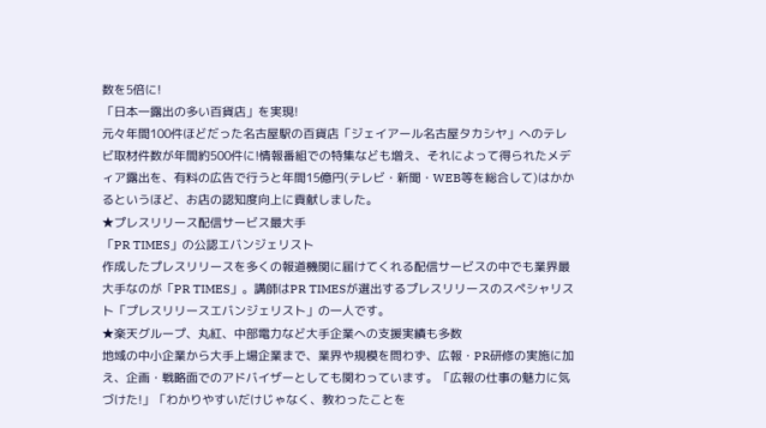数を5倍に!
「日本一露出の多い百貨店」を実現!
元々年間100件ほどだった名古屋駅の百貨店「ジェイアール名古屋タカシヤ」へのテレビ取材件数が年間約500件に!情報番組での特集なども増え、それによって得られたメディア露出を、有料の広告で行うと年間15億円(テレビ・新聞・WEB等を総合して)はかかるというほど、お店の認知度向上に貢献しました。
★プレスリリース配信サービス最大手
「PR TIMES」の公認エバンジェリスト
作成したプレスリリースを多くの報道機関に届けてくれる配信サービスの中でも業界最大手なのが「PR TIMES」。講師はPR TIMESが選出するプレスリリースのスペシャリスト「プレスリリースエバンジェリスト」の一人です。
★楽天グループ、丸紅、中部電力など大手企業への支援実績も多数
地域の中小企業から大手上場企業まで、業界や規模を問わず、広報・PR研修の実施に加え、企画・戦略面でのアドバイザーとしても関わっています。「広報の仕事の魅力に気づけた!」「わかりやすいだけじゃなく、教わったことを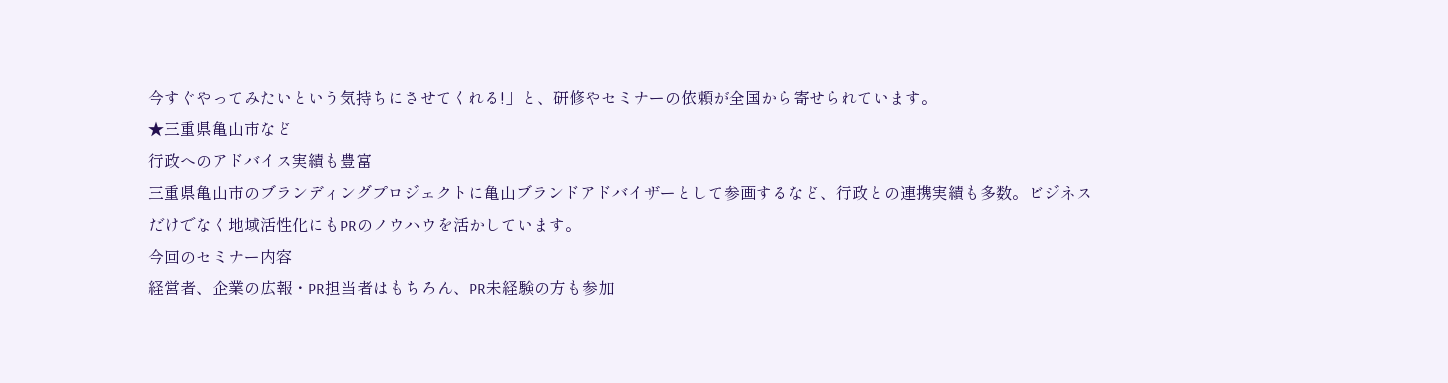今すぐやってみたいという気持ちにさせてくれる!」と、研修やセミナーの依頼が全国から寄せられています。
★三重県亀山市など
行政へのアドバイス実績も豊富
三重県亀山市のブランディングプロジェクトに亀山ブランドアドバイザーとして参画するなど、行政との連携実績も多数。ビジネスだけでなく地域活性化にもPRのノウハウを活かしています。
今回のセミナー内容
経営者、企業の広報・PR担当者はもちろん、PR未経験の方も参加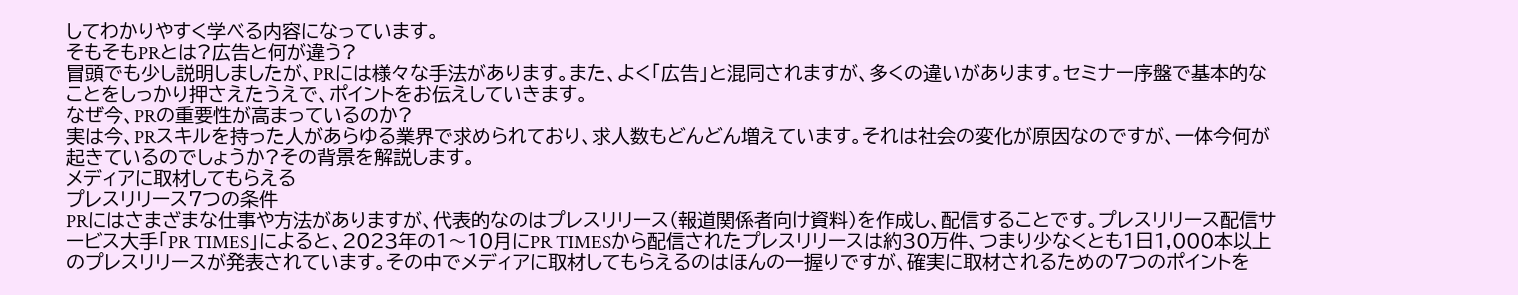してわかりやすく学べる内容になっています。
そもそもPRとは?広告と何が違う?
冒頭でも少し説明しましたが、PRには様々な手法があります。また、よく「広告」と混同されますが、多くの違いがあります。セミナー序盤で基本的なことをしっかり押さえたうえで、ポイントをお伝えしていきます。
なぜ今、PRの重要性が高まっているのか?
実は今、PRスキルを持った人があらゆる業界で求められており、求人数もどんどん増えています。それは社会の変化が原因なのですが、一体今何が起きているのでしょうか?その背景を解説します。
メディアに取材してもらえる
プレスリリース7つの条件
PRにはさまざまな仕事や方法がありますが、代表的なのはプレスリリース(報道関係者向け資料)を作成し、配信することです。プレスリリース配信サービス大手「PR TIMES」によると、2023年の1〜10月にPR TIMESから配信されたプレスリリースは約30万件、つまり少なくとも1日1,000本以上のプレスリリースが発表されています。その中でメディアに取材してもらえるのはほんの一握りですが、確実に取材されるための7つのポイントを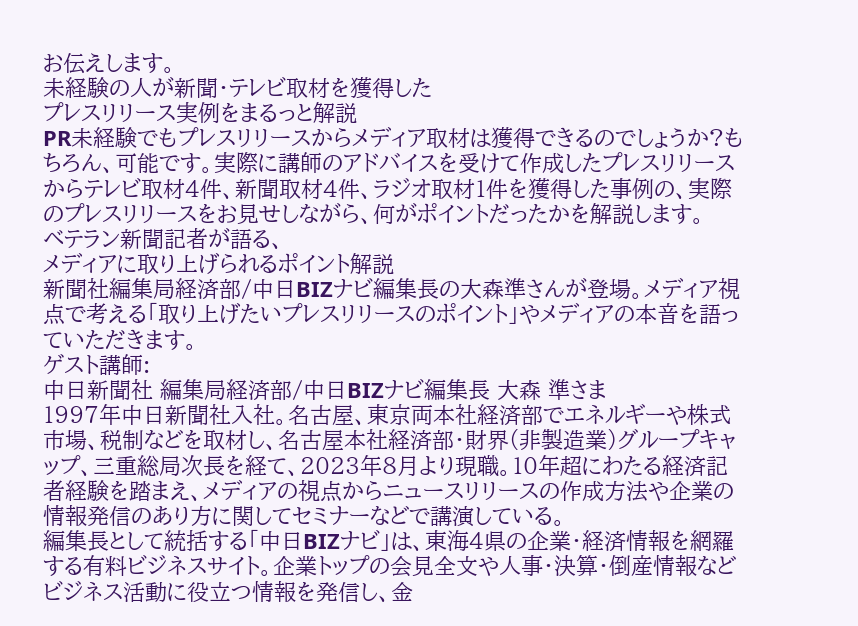お伝えします。
未経験の人が新聞・テレビ取材を獲得した
プレスリリース実例をまるっと解説
PR未経験でもプレスリリースからメディア取材は獲得できるのでしょうか?もちろん、可能です。実際に講師のアドバイスを受けて作成したプレスリリースからテレビ取材4件、新聞取材4件、ラジオ取材1件を獲得した事例の、実際のプレスリリースをお見せしながら、何がポイントだったかを解説します。
ベテラン新聞記者が語る、
メディアに取り上げられるポイント解説
新聞社編集局経済部/中日BIZナビ編集長の大森準さんが登場。メディア視点で考える「取り上げたいプレスリリースのポイント」やメディアの本音を語っていただきます。
ゲスト講師:
中日新聞社 編集局経済部/中日BIZナビ編集長 大森 準さま
1997年中日新聞社入社。名古屋、東京両本社経済部でエネルギーや株式市場、税制などを取材し、名古屋本社経済部・財界(非製造業)グループキャップ、三重総局次長を経て、2023年8月より現職。10年超にわたる経済記者経験を踏まえ、メディアの視点からニュースリリースの作成方法や企業の情報発信のあり方に関してセミナーなどで講演している。
編集長として統括する「中日BIZナビ」は、東海4県の企業・経済情報を網羅する有料ビジネスサイト。企業トップの会見全文や人事・決算・倒産情報などビジネス活動に役立つ情報を発信し、金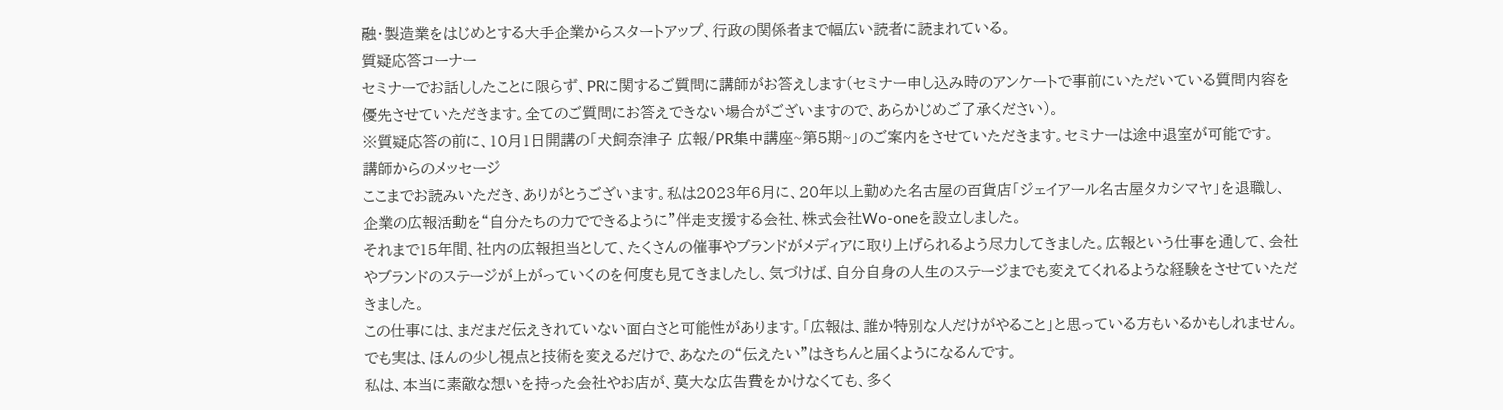融・製造業をはじめとする大手企業からスタートアップ、行政の関係者まで幅広い読者に読まれている。
質疑応答コーナー
セミナーでお話ししたことに限らず、PRに関するご質問に講師がお答えします(セミナー申し込み時のアンケートで事前にいただいている質問内容を優先させていただきます。全てのご質問にお答えできない場合がございますので、あらかじめご了承ください)。
※質疑応答の前に、10月1日開講の「犬飼奈津子 広報/PR集中講座~第5期~」のご案内をさせていただきます。セミナーは途中退室が可能です。
講師からのメッセージ
ここまでお読みいただき、ありがとうございます。私は2023年6月に、20年以上勤めた名古屋の百貨店「ジェイアール名古屋タカシマヤ」を退職し、企業の広報活動を“自分たちの力でできるように”伴走支援する会社、株式会社Wo-oneを設立しました。
それまで15年間、社内の広報担当として、たくさんの催事やブランドがメディアに取り上げられるよう尽力してきました。広報という仕事を通して、会社やブランドのステージが上がっていくのを何度も見てきましたし、気づけば、自分自身の人生のステージまでも変えてくれるような経験をさせていただきました。
この仕事には、まだまだ伝えきれていない面白さと可能性があります。「広報は、誰か特別な人だけがやること」と思っている方もいるかもしれません。でも実は、ほんの少し視点と技術を変えるだけで、あなたの“伝えたい”はきちんと届くようになるんです。
私は、本当に素敵な想いを持った会社やお店が、莫大な広告費をかけなくても、多く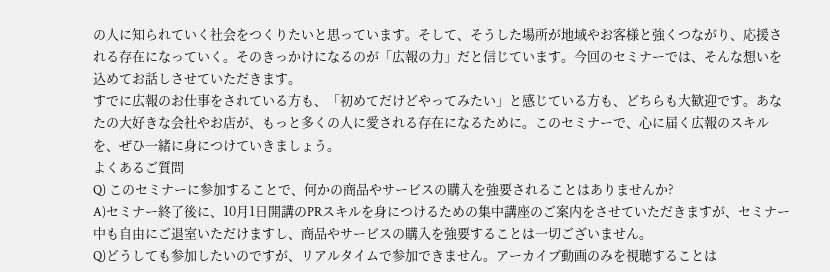の人に知られていく社会をつくりたいと思っています。そして、そうした場所が地域やお客様と強くつながり、応援される存在になっていく。そのきっかけになるのが「広報の力」だと信じています。今回のセミナーでは、そんな想いを込めてお話しさせていただきます。
すでに広報のお仕事をされている方も、「初めてだけどやってみたい」と感じている方も、どちらも大歓迎です。あなたの大好きな会社やお店が、もっと多くの人に愛される存在になるために。このセミナーで、心に届く広報のスキルを、ぜひ一緒に身につけていきましょう。
よくあるご質問
Q) このセミナーに参加することで、何かの商品やサービスの購入を強要されることはありませんか?
A)セミナー終了後に、10月1日開講のPRスキルを身につけるための集中講座のご案内をさせていただきますが、セミナー中も自由にご退室いただけますし、商品やサービスの購入を強要することは一切ございません。
Q)どうしても参加したいのですが、リアルタイムで参加できません。アーカイブ動画のみを視聴することは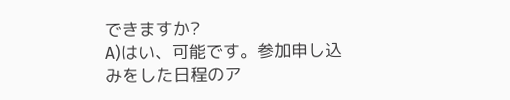できますか?
A)はい、可能です。参加申し込みをした日程のア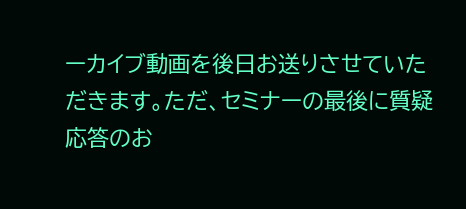ーカイブ動画を後日お送りさせていただきます。ただ、セミナーの最後に質疑応答のお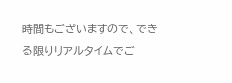時間もございますので、できる限りリアルタイムでご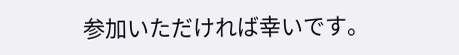参加いただければ幸いです。